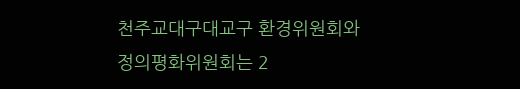천주교대구대교구 환경위원회와 정의평화위원회는 2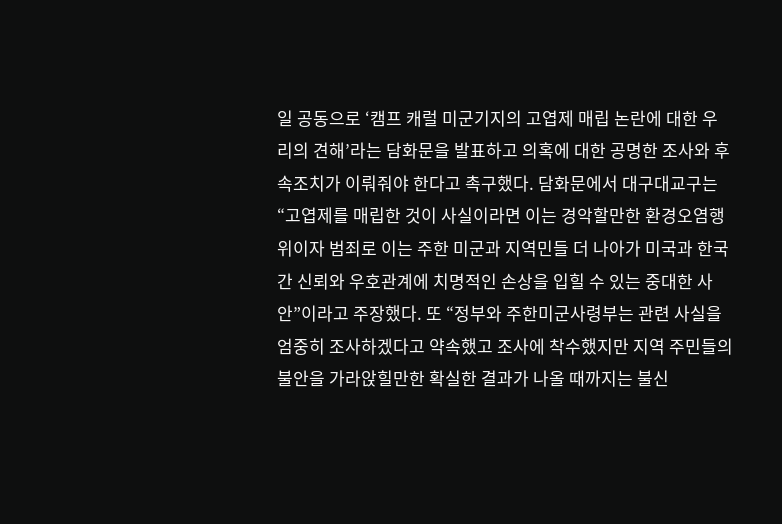일 공동으로 ‘캠프 캐럴 미군기지의 고엽제 매립 논란에 대한 우리의 견해’라는 담화문을 발표하고 의혹에 대한 공명한 조사와 후속조치가 이뤄줘야 한다고 촉구했다. 담화문에서 대구대교구는 “고엽제를 매립한 것이 사실이라면 이는 경악할만한 환경오염행위이자 범죄로 이는 주한 미군과 지역민들 더 나아가 미국과 한국간 신뢰와 우호관계에 치명적인 손상을 입힐 수 있는 중대한 사안”이라고 주장했다. 또 “정부와 주한미군사령부는 관련 사실을 엄중히 조사하겠다고 약속했고 조사에 착수했지만 지역 주민들의 불안을 가라앉힐만한 확실한 결과가 나올 때까지는 불신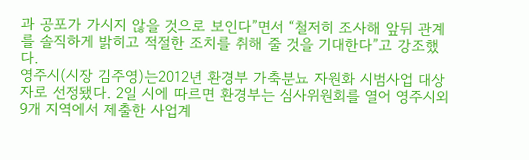과 공포가 가시지 않을 것으로 보인다”면서 “철저히 조사해 앞뒤 관계를 솔직하게 밝히고 적절한 조치를 취해 줄 것을 기대한다”고 강조했다.
영주시(시장 김주영)는2012년 환경부 가축분뇨 자원화 시범사업 대상자로 선정됐다. 2일 시에 따르면 환경부는 심사위원회를 열어 영주시외 9개 지역에서 제출한 사업계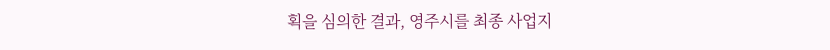획을 심의한 결과, 영주시를 최종 사업지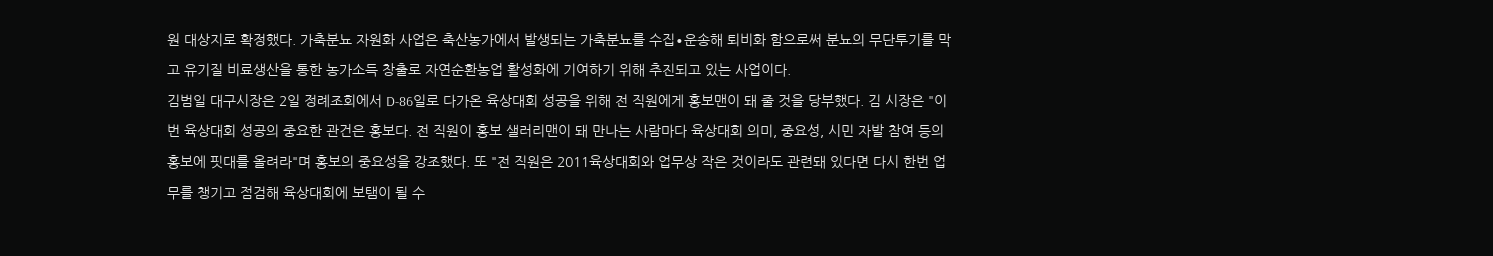원 대상지로 확정했다. 가축분뇨 자원화 사업은 축산농가에서 발생되는 가축분뇨를 수집∙운송해 퇴비화 함으로써 분뇨의 무단투기를 막고 유기질 비료생산을 통한 농가소득 창출로 자연순환농업 활성화에 기여하기 위해 추진되고 있는 사업이다.
김범일 대구시장은 2일 정례조회에서 D-86일로 다가온 육상대회 성공을 위해 전 직원에게 홍보맨이 돼 줄 것을 당부했다. 김 시장은 "이번 육상대회 성공의 중요한 관건은 홍보다. 전 직원이 홍보 샐러리맨이 돼 만나는 사람마다 육상대회 의미, 중요성, 시민 자발 참여 등의 홍보에 핏대를 올려라"며 홍보의 중요성을 강조했다. 또 "전 직원은 2011육상대회와 업무상 작은 것이라도 관련돼 있다면 다시 한번 업무를 챙기고 점검해 육상대회에 보탬이 될 수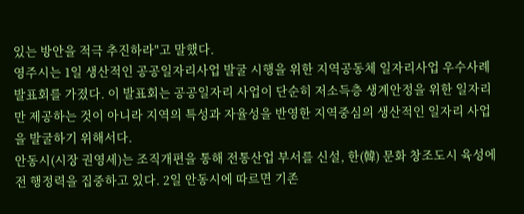있는 방안을 적극 추진하라"고 말했다.
영주시는 1일 생산적인 공공일자리사업 발굴 시행을 위한 지역공동체 일자리사업 우수사례 발표회를 가졌다. 이 발표회는 공공일자리 사업이 단순히 저소득층 생계안정을 위한 일자리만 제공하는 것이 아니라 지역의 특성과 자율성을 반영한 지역중심의 생산적인 일자리 사업을 발굴하기 위해서다.
안동시(시장 권영세)는 조직개편을 통해 전통산업 부서를 신설, 한(韓) 문화 창조도시 육성에 전 행정력을 집중하고 있다. 2일 안동시에 따르면 기존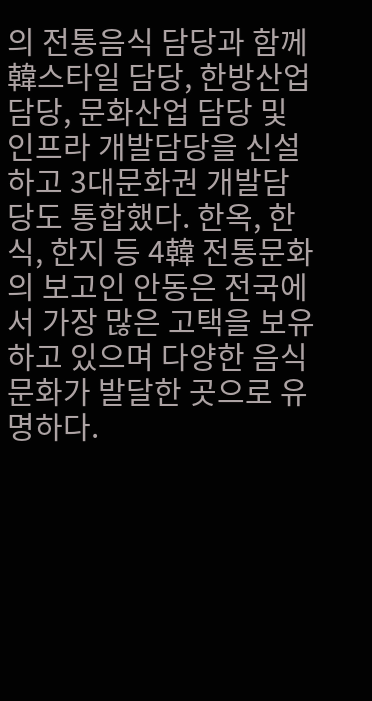의 전통음식 담당과 함께 韓스타일 담당, 한방산업 담당, 문화산업 담당 및 인프라 개발담당을 신설하고 3대문화권 개발담당도 통합했다. 한옥, 한식, 한지 등 4韓 전통문화의 보고인 안동은 전국에서 가장 많은 고택을 보유하고 있으며 다양한 음식문화가 발달한 곳으로 유명하다.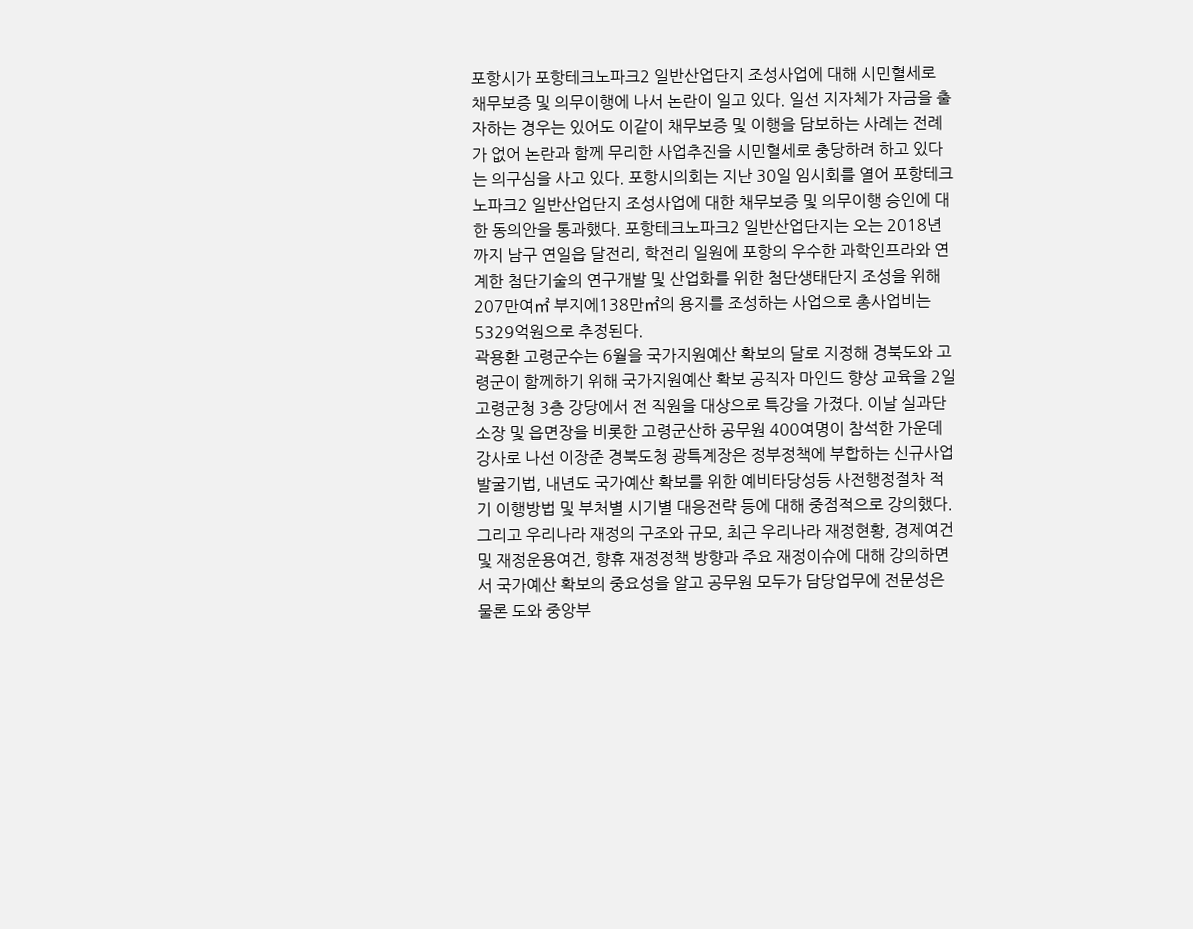포항시가 포항테크노파크2 일반산업단지 조성사업에 대해 시민혈세로 채무보증 및 의무이행에 나서 논란이 일고 있다. 일선 지자체가 자금을 출자하는 경우는 있어도 이같이 채무보증 및 이행을 담보하는 사례는 전례가 없어 논란과 함께 무리한 사업추진을 시민혈세로 충당하려 하고 있다는 의구심을 사고 있다. 포항시의회는 지난 30일 임시회를 열어 포항테크노파크2 일반산업단지 조성사업에 대한 채무보증 및 의무이행 승인에 대한 동의안을 통과했다. 포항테크노파크2 일반산업단지는 오는 2018년까지 남구 연일읍 달전리, 학전리 일원에 포항의 우수한 과학인프라와 연계한 첨단기술의 연구개발 및 산업화를 위한 첨단생태단지 조성을 위해 207만여㎡ 부지에138만㎡의 용지를 조성하는 사업으로 총사업비는 5329억원으로 추정된다.
곽용환 고령군수는 6월을 국가지원예산 확보의 달로 지정해 경북도와 고령군이 함께하기 위해 국가지원예산 확보 공직자 마인드 향상 교육을 2일 고령군청 3층 강당에서 전 직원을 대상으로 특강을 가졌다. 이날 실과단소장 및 읍면장을 비롯한 고령군산하 공무원 400여명이 참석한 가운데 강사로 나선 이장준 경북도청 광특계장은 정부정책에 부합하는 신규사업 발굴기법, 내년도 국가예산 확보를 위한 예비타당성등 사전행정절차 적기 이행방법 및 부처별 시기별 대응전략 등에 대해 중점적으로 강의했다. 그리고 우리나라 재정의 구조와 규모, 최근 우리나라 재정현황, 경제여건 및 재정운용여건, 향휴 재정정책 방향과 주요 재정이슈에 대해 강의하면서 국가예산 확보의 중요성을 알고 공무원 모두가 담당업무에 전문성은 물론 도와 중앙부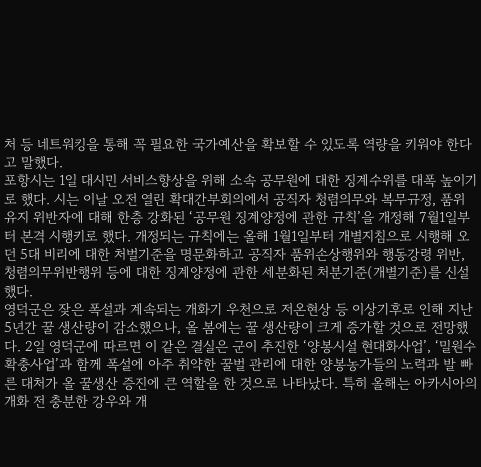처 등 네트워킹을 통해 꼭 필요한 국가예산을 확보할 수 있도록 역량을 키워야 한다고 말했다.
포항시는 1일 대시민 서비스향상을 위해 소속 공무원에 대한 징계수위를 대폭 높이기로 했다. 시는 이날 오전 열린 확대간부회의에서 공직자 청렴의무와 복무규정, 품위유지 위반자에 대해 한층 강화된 ‘공무원 징계양정에 관한 규칙’을 개정해 7월1일부터 본격 시행키로 했다. 개정되는 규칙에는 올해 1월1일부터 개별지침으로 시행해 오던 5대 비리에 대한 처벌기준을 명문화하고 공직자 품위손상행위와 행동강령 위반, 청렴의무위반행위 등에 대한 징계양정에 관한 세분화된 처분기준(개별기준)를 신설했다.
영덕군은 잦은 폭설과 계속되는 개화기 우천으로 저온현상 등 이상기후로 인해 지난 5년간 꿀 생산량이 감소했으나, 올 봄에는 꿀 생산량이 크게 증가할 것으로 전망했다. 2일 영덕군에 따르면 이 같은 결실은 군이 추진한 ‘양봉시설 현대화사업’, ‘밀원수 확충사업’과 함께 폭설에 아주 취약한 꿀벌 관리에 대한 양봉농가들의 노력과 발 빠른 대처가 올 꿀생산 증진에 큰 역할을 한 것으로 나타났다. 특히 올해는 아카시아의 개화 전 충분한 강우와 개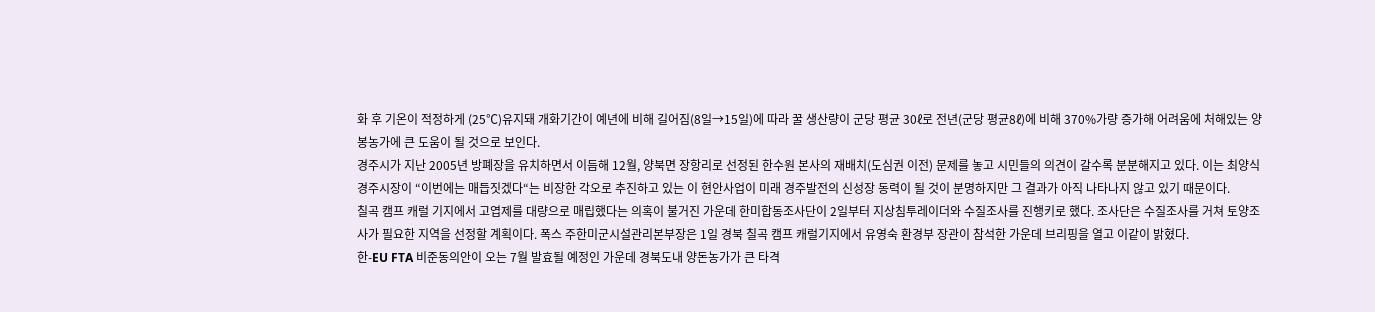화 후 기온이 적정하게 (25℃)유지돼 개화기간이 예년에 비해 길어짐(8일→15일)에 따라 꿀 생산량이 군당 평균 30ℓ로 전년(군당 평균8ℓ)에 비해 370%가량 증가해 어려움에 처해있는 양봉농가에 큰 도움이 될 것으로 보인다.
경주시가 지난 2005년 방폐장을 유치하면서 이듬해 12월, 양북면 장항리로 선정된 한수원 본사의 재배치(도심권 이전) 문제를 놓고 시민들의 의견이 갈수록 분분해지고 있다. 이는 최양식 경주시장이 “이번에는 매듭짓겠다“는 비장한 각오로 추진하고 있는 이 현안사업이 미래 경주발전의 신성장 동력이 될 것이 분명하지만 그 결과가 아직 나타나지 않고 있기 때문이다.
칠곡 캠프 캐럴 기지에서 고엽제를 대량으로 매립했다는 의혹이 불거진 가운데 한미합동조사단이 2일부터 지상침투레이더와 수질조사를 진행키로 했다. 조사단은 수질조사를 거쳐 토양조사가 필요한 지역을 선정할 계획이다. 폭스 주한미군시설관리본부장은 1일 경북 칠곡 캠프 캐럴기지에서 유영숙 환경부 장관이 참석한 가운데 브리핑을 열고 이같이 밝혔다.
한-EU FTA 비준동의안이 오는 7월 발효될 예정인 가운데 경북도내 양돈농가가 큰 타격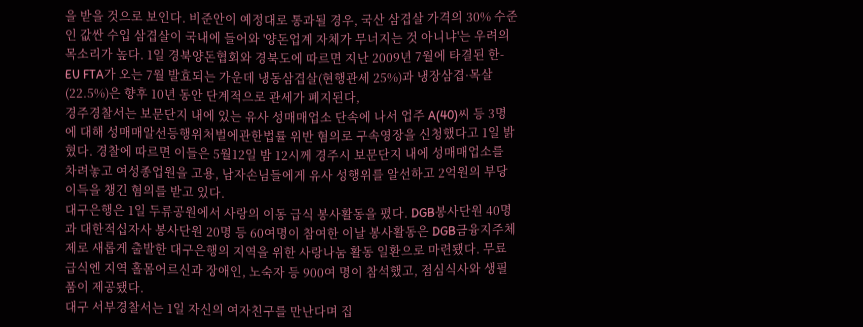을 받을 것으로 보인다. 비준안이 예정대로 통과될 경우, 국산 삼겹살 가격의 30% 수준인 값싼 수입 삼겹살이 국내에 들어와 '양돈업계 자체가 무너지는 것 아니냐'는 우려의 목소리가 높다. 1일 경북양돈협회와 경북도에 따르면 지난 2009년 7월에 타결된 한-EU FTA가 오는 7월 발효되는 가운데 냉동삼겹살(현행관세 25%)과 냉장삼겹·목살(22.5%)은 향후 10년 동안 단계적으로 관세가 폐지된다,
경주경찰서는 보문단지 내에 있는 유사 성매매업소 단속에 나서 업주 A(40)씨 등 3명에 대해 성매매알선등행위처벌에관한법률 위반 혐의로 구속영장을 신청했다고 1일 밝혔다. 경찰에 따르면 이들은 5월12일 밤 12시께 경주시 보문단지 내에 성매매업소를 차려놓고 여성종업원을 고용, 남자손님들에게 유사 성행위를 알선하고 2억원의 부당이득을 챙긴 혐의를 받고 있다.
대구은행은 1일 두류공원에서 사랑의 이동 급식 봉사활동을 폈다. DGB봉사단원 40명과 대한적십자사 봉사단원 20명 등 60여명이 참여한 이날 봉사활동은 DGB금융지주체제로 새롭게 출발한 대구은행의 지역을 위한 사랑나눔 활동 일환으로 마련됐다. 무료 급식엔 지역 홀몸어르신과 장애인, 노숙자 등 900여 명이 참석했고, 점심식사와 생필품이 제공됐다.
대구 서부경찰서는 1일 자신의 여자친구를 만난다며 집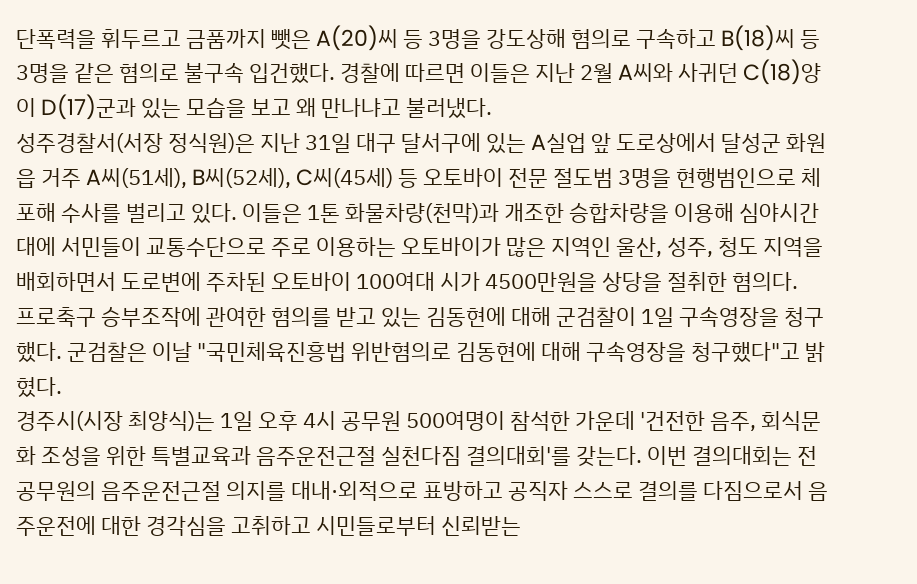단폭력을 휘두르고 금품까지 뺏은 A(20)씨 등 3명을 강도상해 혐의로 구속하고 B(18)씨 등 3명을 같은 혐의로 불구속 입건했다. 경찰에 따르면 이들은 지난 2월 A씨와 사귀던 C(18)양이 D(17)군과 있는 모습을 보고 왜 만나냐고 불러냈다.
성주경찰서(서장 정식원)은 지난 31일 대구 달서구에 있는 A실업 앞 도로상에서 달성군 화원읍 거주 A씨(51세), B씨(52세), C씨(45세) 등 오토바이 전문 절도범 3명을 현행범인으로 체포해 수사를 벌리고 있다. 이들은 1톤 화물차량(천막)과 개조한 승합차량을 이용해 심야시간대에 서민들이 교통수단으로 주로 이용하는 오토바이가 많은 지역인 울산, 성주, 청도 지역을 배회하면서 도로변에 주차된 오토바이 100여대 시가 4500만원을 상당을 절취한 혐의다.
프로축구 승부조작에 관여한 혐의를 받고 있는 김동현에 대해 군검찰이 1일 구속영장을 청구했다. 군검찰은 이날 "국민체육진흥법 위반혐의로 김동현에 대해 구속영장을 청구했다"고 밝혔다.
경주시(시장 최양식)는 1일 오후 4시 공무원 500여명이 참석한 가운데 '건전한 음주, 회식문화 조성을 위한 특별교육과 음주운전근절 실천다짐 결의대회'를 갖는다. 이번 결의대회는 전공무원의 음주운전근절 의지를 대내·외적으로 표방하고 공직자 스스로 결의를 다짐으로서 음주운전에 대한 경각심을 고취하고 시민들로부터 신뢰받는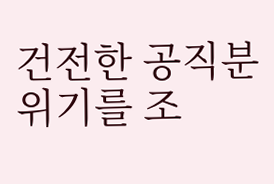건전한 공직분위기를 조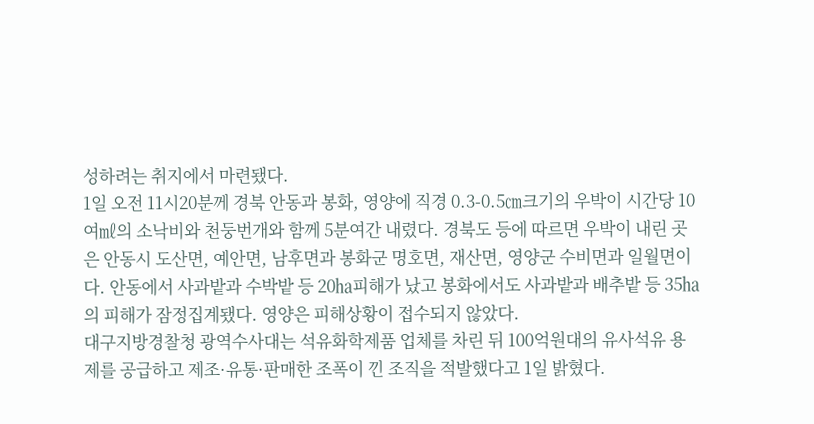성하려는 취지에서 마련됐다.
1일 오전 11시20분께 경북 안동과 봉화, 영양에 직경 0.3-0.5㎝크기의 우박이 시간당 10여㎖의 소낙비와 천둥번개와 함께 5분여간 내렸다. 경북도 등에 따르면 우박이 내린 곳은 안동시 도산면, 예안면, 남후면과 봉화군 명호면, 재산면, 영양군 수비면과 일월면이다. 안동에서 사과밭과 수박밭 등 20㏊피해가 났고 봉화에서도 사과밭과 배추밭 등 35㏊의 피해가 잠정집계됐다. 영양은 피해상황이 접수되지 않았다.
대구지방경찰청 광역수사대는 석유화학제품 업체를 차린 뒤 100억원대의 유사석유 용제를 공급하고 제조·유통·판매한 조폭이 낀 조직을 적발했다고 1일 밝혔다.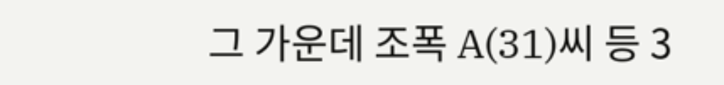그 가운데 조폭 A(31)씨 등 3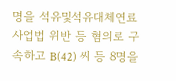명을 석유및석유대체연료사업법 위반 등 혐의로 구속하고 B(42) 씨 등 8명을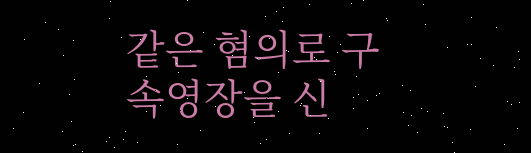같은 혐의로 구속영장을 신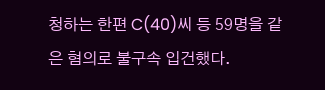청하는 한편 C(40)씨 등 59명을 같은 혐의로 불구속 입건했다.